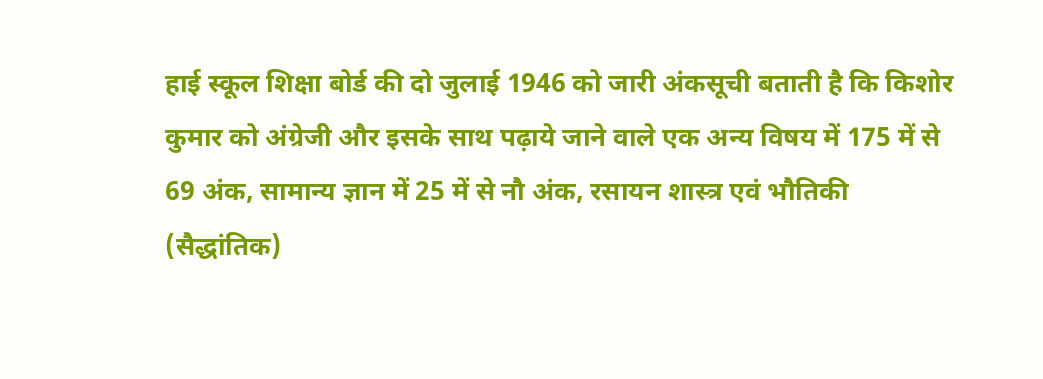हाई स्कूल शिक्षा बोर्ड की दो जुलाई 1946 को जारी अंकसूची बताती है कि किशोर कुमार को अंग्रेजी और इसके साथ पढ़ाये जाने वाले एक अन्य विषय में 175 में से 69 अंक, सामान्य ज्ञान में 25 में से नौ अंक, रसायन शास्त्र एवं भौतिकी (सैद्धांतिक)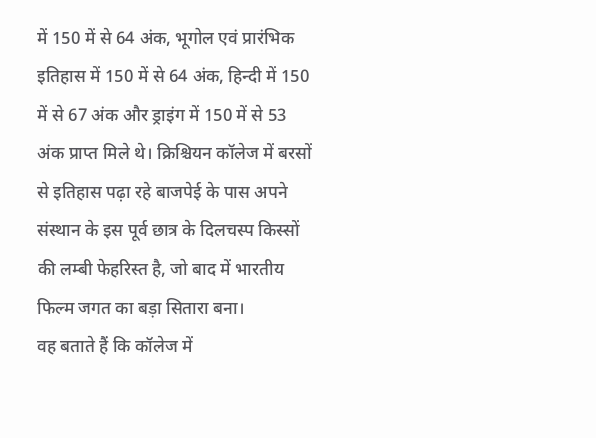में 150 में से 64 अंक, भूगोल एवं प्रारंभिक इतिहास में 150 में से 64 अंक, हिन्दी में 150 में से 67 अंक और ड्राइंग में 150 में से 53 अंक प्राप्त मिले थे। क्रिश्चियन कॉलेज में बरसों से इतिहास पढ़ा रहे बाजपेई के पास अपने संस्थान के इस पूर्व छात्र के दिलचस्प किस्सों की लम्बी फेहरिस्त है, जो बाद में भारतीय फिल्म जगत का बड़ा सितारा बना।
वह बताते हैं कि कॉलेज में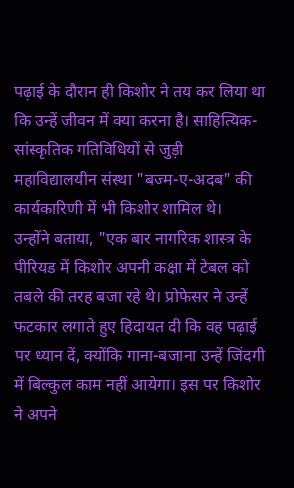पढ़ाई के दौरान ही किशोर ने तय कर लिया था कि उन्हें जीवन में क्या करना है। साहित्यिक-सांस्कृतिक गतिविधियों से जुड़ी महाविद्यालयीन संस्था "बज्म-ए-अदब" की कार्यकारिणी में भी किशोर शामिल थे।
उन्होंने बताया, "एक बार नागरिक शास्त्र के पीरियड में किशोर अपनी कक्षा में टेबल को तबले की तरह बजा रहे थे। प्रोफेसर ने उन्हें फटकार लगाते हुए हिदायत दी कि वह पढ़ाई पर ध्यान दें, क्योंकि गाना-बजाना उन्हें जिंदगी में बिल्कुल काम नहीं आयेगा। इस पर किशोर ने अपने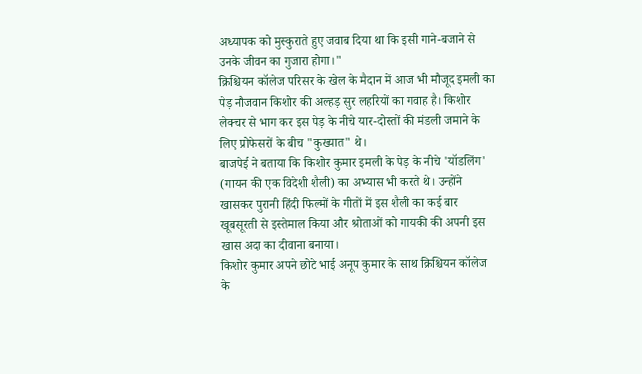अध्यापक को मुस्कुराते हुए जवाब दिया था कि इसी गाने-बजाने से उनके जीवन का गुजारा होगा।"
क्रिश्चियन कॉलेज परिसर के खेल के मैदान में आज भी मौजूद इमली का पेड़ नौजवान किशोर की अल्हड़ सुर लहरियों का गवाह है। किशोर लेक्चर से भाग कर इस पेड़ के नीचे यार-दोस्तों की मंडली जमाने के लिए प्रोफेसरों के बीच "कुख्यात" थे।
बाजपेई ने बताया कि किशोर कुमार इमली के पेड़ के नीचे 'यॉडलिंग' (गायन की एक विदेशी शैली) का अभ्यास भी करते थे। उन्होंने खासकर पुरानी हिंदी फिल्मों के गीतों में इस शैली का कई बार खूबसूरती से इस्तेमाल किया और श्रोताओं को गायकी की अपनी इस खास अदा का दीवाना बनाया।
किशोर कुमार अपने छोटे भाई अनूप कुमार के साथ क्रिश्चियन कॉलेज के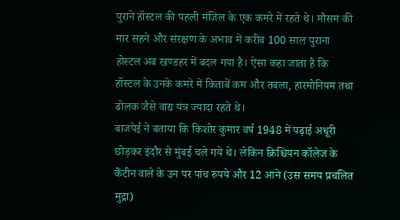पुराने हॉस्टल की पहली मंजिल के एक कमरे में रहते थे। मौसम की मार सहने और संरक्षण के अभाव में करीब 100 साल पुराना होस्टल अब खण्डहर में बदल गया है। ऐसा कहा जाता है कि हॉस्टल के उनके कमरे में किताबें कम और तबला, हारमोनियम तथा ढोलक जैसे वाद्य यंत्र ज्यादा रहते थे।
बाजपेई ने बताया कि किशोर कुमार वर्ष 1948 में पढ़ाई अधूरी छोड़कर इंदौर से मुंबई चले गये थे। लेकिन क्रिश्चियन कॉलेज के कैंटीन वाले के उन पर पांच रुपये और 12 आने (उस समय प्रचलित मुद्रा)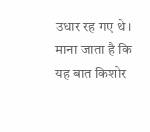उधार रह गए थे।
माना जाता है कि यह बात किशोर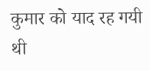कुमार को याद रह गयी थी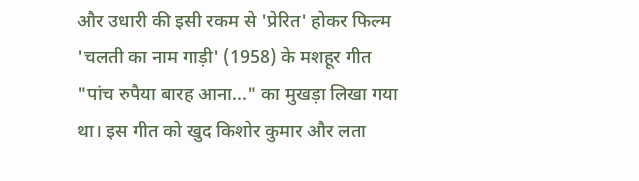और उधारी की इसी रकम से 'प्रेरित' होकर फिल्म 'चलती का नाम गाड़ी' (1958) के मशहूर गीत "पांच रुपैया बारह आना..." का मुखड़ा लिखा गया था। इस गीत को खुद किशोर कुमार और लता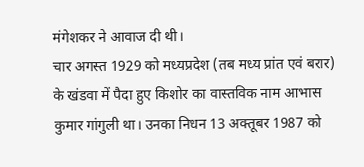मंगेशकर ने आवाज दी थी।
चार अगस्त 1929 को मध्यप्रदेश (तब मध्य प्रांत एवं बरार) के खंडवा में पैदा हुए किशोर का वास्तविक नाम आभास कुमार गांगुली था। उनका निधन 13 अक्तूबर 1987 को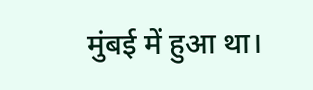मुंबई में हुआ था।